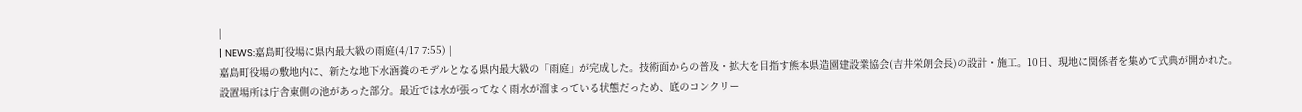|
| NEWS:嘉島町役場に県内最大級の雨庭(4/17 7:55) |
嘉島町役場の敷地内に、新たな地下水涵養のモデルとなる県内最大級の「雨庭」が完成した。技術面からの普及・拡大を目指す熊本県造園建設業協会(吉井栄朗会長)の設計・施工。10日、現地に関係者を集めて式典が開かれた。
設置場所は庁舎東側の池があった部分。最近では水が張ってなく雨水が溜まっている状態だっため、底のコンクリー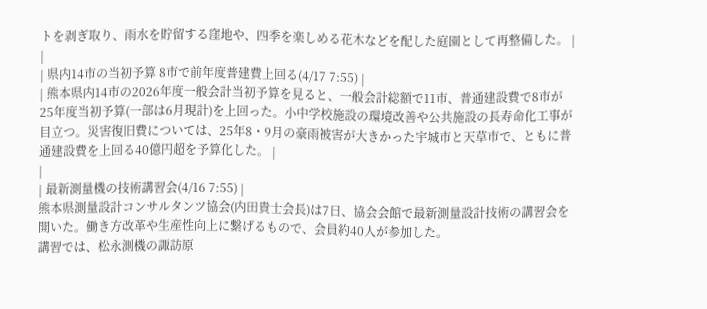トを剥ぎ取り、雨水を貯留する窪地や、四季を楽しめる花木などを配した庭園として再整備した。 |
|
| 県内14市の当初予算 8市で前年度普建費上回る(4/17 7:55) |
| 熊本県内14市の2026年度一般会計当初予算を見ると、一般会計総額で11市、普通建設費で8市が25年度当初予算(一部は6月現計)を上回った。小中学校施設の環境改善や公共施設の長寿命化工事が目立つ。災害復旧費については、25年8・9月の豪雨被害が大きかった宇城市と天草市で、ともに普通建設費を上回る40億円超を予算化した。 |
|
| 最新測量機の技術講習会(4/16 7:55) |
熊本県測量設計コンサルタンツ協会(内田貴士会長)は7日、協会会館で最新測量設計技術の講習会を開いた。働き方改革や生産性向上に繋げるもので、会員約40人が参加した。
講習では、松永測機の諏訪原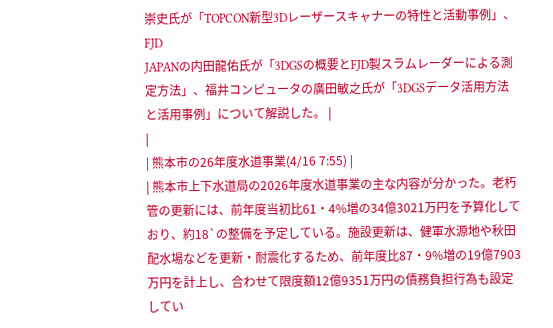崇史氏が「TOPCON新型3Dレーザースキャナーの特性と活動事例」、FJD
JAPANの内田龍佑氏が「3DGSの概要とFJD製スラムレーダーによる測定方法」、福井コンピュータの廣田敏之氏が「3DGSデータ活用方法と活用事例」について解説した。 |
|
| 熊本市の26年度水道事業(4/16 7:55) |
| 熊本市上下水道局の2026年度水道事業の主な内容が分かった。老朽管の更新には、前年度当初比61・4%増の34億3021万円を予算化しており、約18`の整備を予定している。施設更新は、健軍水源地や秋田配水場などを更新・耐震化するため、前年度比87・9%増の19億7903万円を計上し、合わせて限度額12億9351万円の債務負担行為も設定してい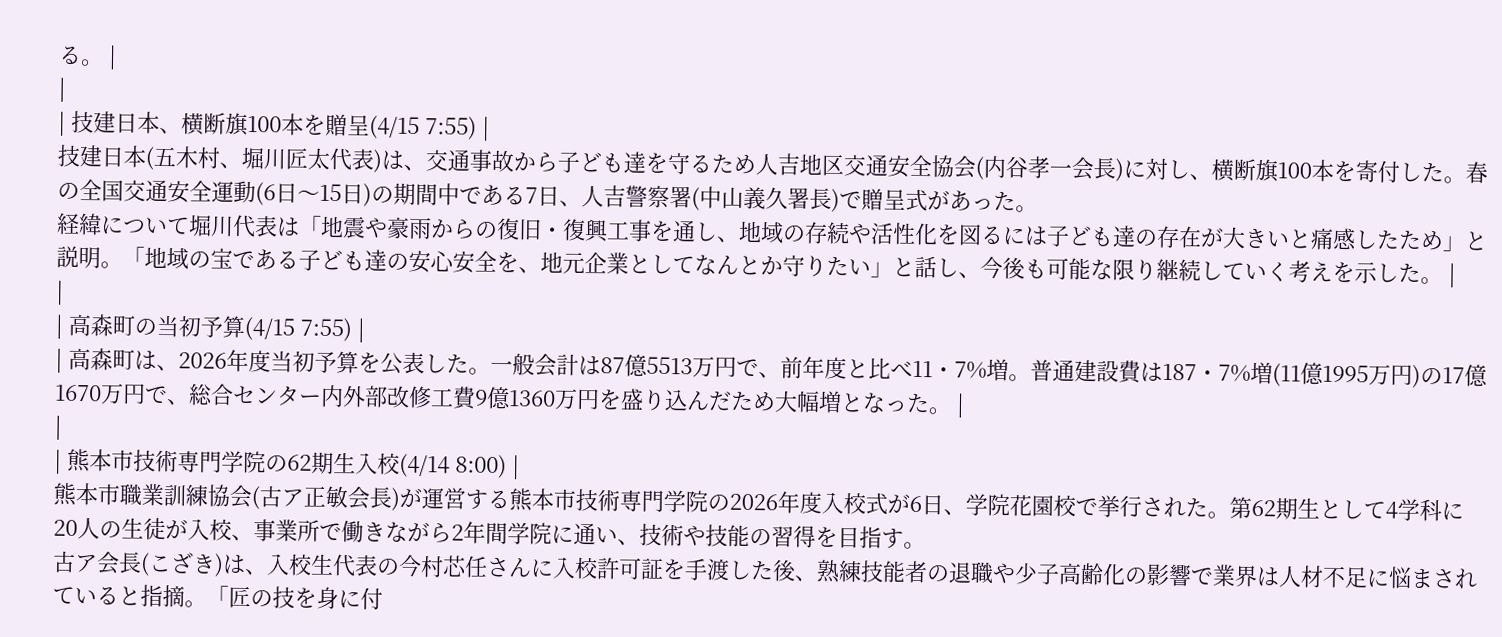る。 |
|
| 技建日本、横断旗100本を贈呈(4/15 7:55) |
技建日本(五木村、堀川匠太代表)は、交通事故から子ども達を守るため人吉地区交通安全協会(内谷孝一会長)に対し、横断旗100本を寄付した。春の全国交通安全運動(6日〜15日)の期間中である7日、人吉警察署(中山義久署長)で贈呈式があった。
経緯について堀川代表は「地震や豪雨からの復旧・復興工事を通し、地域の存続や活性化を図るには子ども達の存在が大きいと痛感したため」と説明。「地域の宝である子ども達の安心安全を、地元企業としてなんとか守りたい」と話し、今後も可能な限り継続していく考えを示した。 |
|
| 高森町の当初予算(4/15 7:55) |
| 高森町は、2026年度当初予算を公表した。一般会計は87億5513万円で、前年度と比べ11・7%増。普通建設費は187・7%増(11億1995万円)の17億1670万円で、総合センター内外部改修工費9億1360万円を盛り込んだため大幅増となった。 |
|
| 熊本市技術専門学院の62期生入校(4/14 8:00) |
熊本市職業訓練協会(古ア正敏会長)が運営する熊本市技術専門学院の2026年度入校式が6日、学院花園校で挙行された。第62期生として4学科に20人の生徒が入校、事業所で働きながら2年間学院に通い、技術や技能の習得を目指す。
古ア会長(こざき)は、入校生代表の今村芯任さんに入校許可証を手渡した後、熟練技能者の退職や少子高齢化の影響で業界は人材不足に悩まされていると指摘。「匠の技を身に付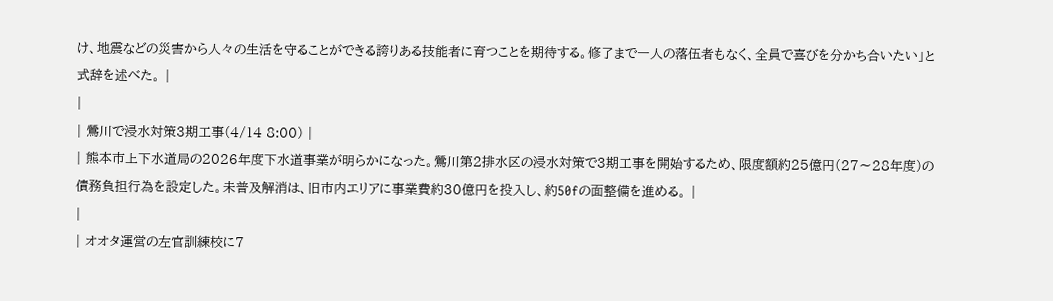け、地震などの災害から人々の生活を守ることができる誇りある技能者に育つことを期待する。修了まで一人の落伍者もなく、全員で喜びを分かち合いたい」と式辞を述べた。 |
|
| 鶯川で浸水対策3期工事(4/14 8:00) |
| 熊本市上下水道局の2026年度下水道事業が明らかになった。鶯川第2排水区の浸水対策で3期工事を開始するため、限度額約25億円(27〜28年度)の債務負担行為を設定した。未普及解消は、旧市内エリアに事業費約30億円を投入し、約50fの面整備を進める。 |
|
| オオタ運営の左官訓練校に7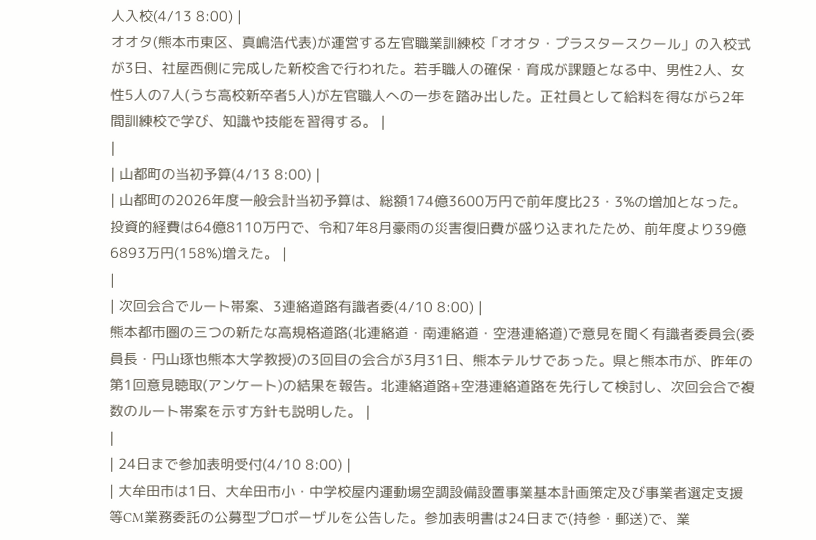人入校(4/13 8:00) |
オオタ(熊本市東区、真嶋浩代表)が運営する左官職業訓練校「オオタ・プラスタースクール」の入校式が3日、社屋西側に完成した新校舎で行われた。若手職人の確保・育成が課題となる中、男性2人、女性5人の7人(うち高校新卒者5人)が左官職人への一歩を踏み出した。正社員として給料を得ながら2年間訓練校で学び、知識や技能を習得する。 |
|
| 山都町の当初予算(4/13 8:00) |
| 山都町の2026年度一般会計当初予算は、総額174億3600万円で前年度比23・3%の増加となった。投資的経費は64億8110万円で、令和7年8月豪雨の災害復旧費が盛り込まれたため、前年度より39億6893万円(158%)増えた。 |
|
| 次回会合でルート帯案、3連絡道路有識者委(4/10 8:00) |
熊本都市圏の三つの新たな高規格道路(北連絡道・南連絡道・空港連絡道)で意見を聞く有識者委員会(委員長・円山琢也熊本大学教授)の3回目の会合が3月31日、熊本テルサであった。県と熊本市が、昨年の第1回意見聴取(アンケート)の結果を報告。北連絡道路+空港連絡道路を先行して検討し、次回会合で複数のルート帯案を示す方針も説明した。 |
|
| 24日まで参加表明受付(4/10 8:00) |
| 大牟田市は1日、大牟田市小・中学校屋内運動場空調設備設置事業基本計画策定及び事業者選定支援等CM業務委託の公募型プロポーザルを公告した。参加表明書は24日まで(持参・郵送)で、業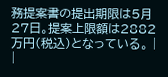務提案書の提出期限は5月27日。提案上限額は2882万円(税込)となっている。 |
|